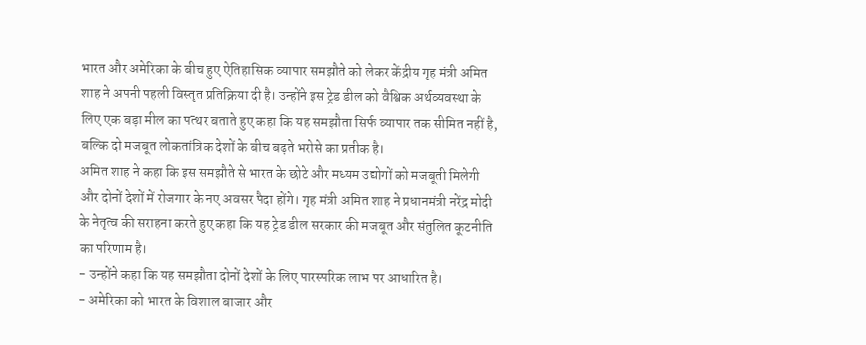भारत और अमेरिका के बीच हुए ऐतिहासिक व्यापार समझौते को लेकर केंद्रीय गृह मंत्री अमित शाह ने अपनी पहली विस्तृत प्रतिक्रिया दी है। उन्होंने इस ट्रेड डील को वैश्विक अर्थव्यवस्था के लिए एक बड़ा मील का पत्थर बताते हुए कहा कि यह समझौता सिर्फ व्यापार तक सीमित नहीं है, बल्कि दो मजबूत लोकतांत्रिक देशों के बीच बढ़ते भरोसे का प्रतीक है।
अमित शाह ने कहा कि इस समझौते से भारत के छोटे और मध्यम उद्योगों को मजबूती मिलेगी और दोनों देशों में रोजगार के नए अवसर पैदा होंगे। गृह मंत्री अमित शाह ने प्रधानमंत्री नरेंद्र मोदी के नेतृत्व की सराहना करते हुए कहा कि यह ट्रेड डील सरकार की मजबूत और संतुलित कूटनीति का परिणाम है।
- उन्होंने कहा कि यह समझौता दोनों देशों के लिए पारस्परिक लाभ पर आधारित है।
- अमेरिका को भारत के विशाल बाजार और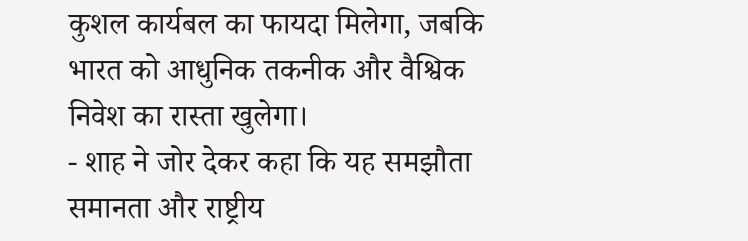कुशल कार्यबल का फायदा मिलेगा, जबकि भारत को आधुनिक तकनीक और वैश्विक निवेश का रास्ता खुलेगा।
- शाह ने जोर देकर कहा कि यह समझौता समानता और राष्ट्रीय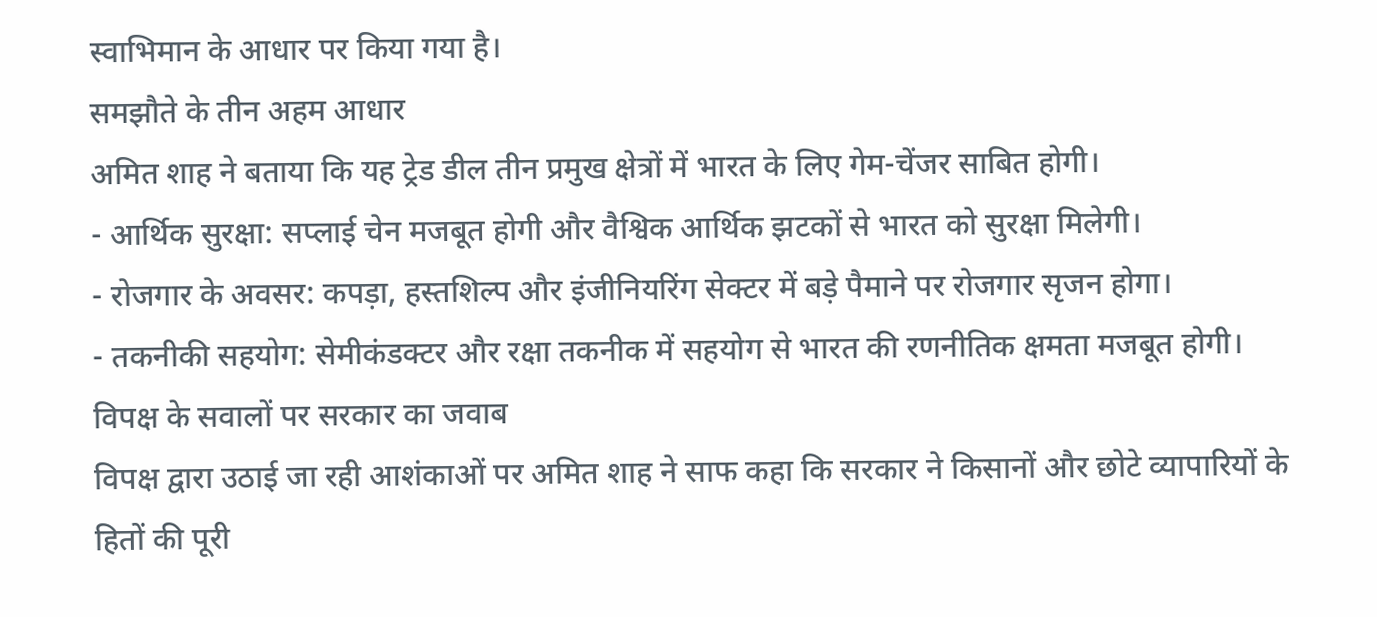स्वाभिमान के आधार पर किया गया है।
समझौते के तीन अहम आधार
अमित शाह ने बताया कि यह ट्रेड डील तीन प्रमुख क्षेत्रों में भारत के लिए गेम-चेंजर साबित होगी।
- आर्थिक सुरक्षा: सप्लाई चेन मजबूत होगी और वैश्विक आर्थिक झटकों से भारत को सुरक्षा मिलेगी।
- रोजगार के अवसर: कपड़ा, हस्तशिल्प और इंजीनियरिंग सेक्टर में बड़े पैमाने पर रोजगार सृजन होगा।
- तकनीकी सहयोग: सेमीकंडक्टर और रक्षा तकनीक में सहयोग से भारत की रणनीतिक क्षमता मजबूत होगी।
विपक्ष के सवालों पर सरकार का जवाब
विपक्ष द्वारा उठाई जा रही आशंकाओं पर अमित शाह ने साफ कहा कि सरकार ने किसानों और छोटे व्यापारियों के हितों की पूरी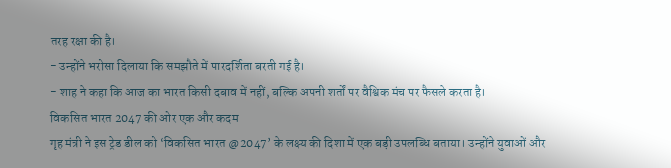तरह रक्षा की है।
- उन्होंने भरोसा दिलाया कि समझौते में पारदर्शिता बरती गई है।
- शाह ने कहा कि आज का भारत किसी दबाव में नहीं, बल्कि अपनी शर्तों पर वैश्विक मंच पर फैसले करता है।
विकसित भारत 2047 की ओर एक और कदम
गृह मंत्री ने इस ट्रेड डील को ‘विकसित भारत @2047’ के लक्ष्य की दिशा में एक बड़ी उपलब्धि बताया। उन्होंने युवाओं और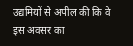उद्यमियों से अपील की कि वे इस अवसर का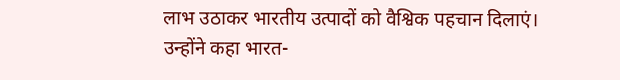लाभ उठाकर भारतीय उत्पादों को वैश्विक पहचान दिलाएं। उन्होंने कहा भारत-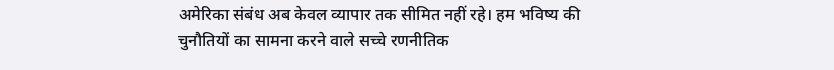अमेरिका संबंध अब केवल व्यापार तक सीमित नहीं रहे। हम भविष्य की चुनौतियों का सामना करने वाले सच्चे रणनीतिक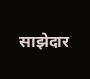साझेदार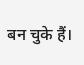बन चुके हैं।